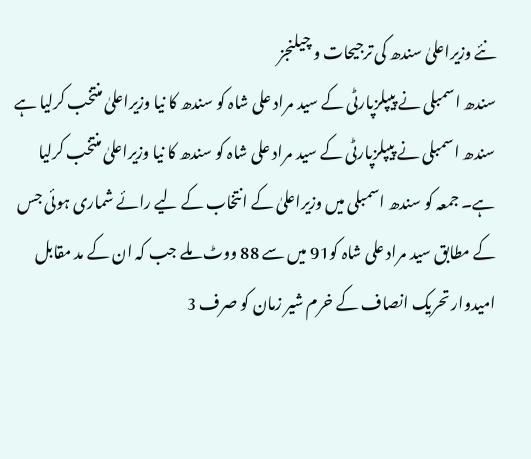نئے وزیراعلیٰ سندھ کی ترجیحات و چیلنجز
سندھ اسمبلی نے پیپلزپارٹی کے سید مراد علی شاہ کو سندھ کا نیا وزیراعلیٰ منتخب کرلیا ہے
سندھ اسمبلی نے پیپلزپارٹی کے سید مراد علی شاہ کو سندھ کا نیا وزیراعلیٰ منتخب کرلیا ہے۔ جمعہ کو سندھ اسمبلی میں وزیراعلیٰ کے انتخاب کے لیے رائے شماری ہوئی جس کے مطابق سید مراد علی شاہ کو91 میں سے 88 ووٹ ملے جب کہ ان کے مد مقابل امیدوار تحریک انصاف کے خرم شیر زمان کو صرف 3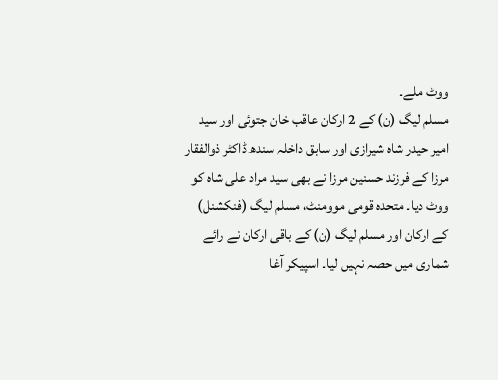ووٹ ملے۔
مسلم لیگ (ن) کے 2 ارکان عاقب خان جتوئی اور سید امیر حیدر شاہ شیرازی اور سابق داخلہ سندھ ڈاکٹر ذوالفقار مرزا کے فرزند حسنین مرزا نے بھی سید مراد علی شاہ کو ووٹ دیا۔ متحدہ قومی موومنٹ، مسلم لیگ (فنکشنل) کے ارکان اور مسلم لیگ (ن) کے باقی ارکان نے رائے شماری میں حصہ نہیں لیا۔ اسپیکر آغا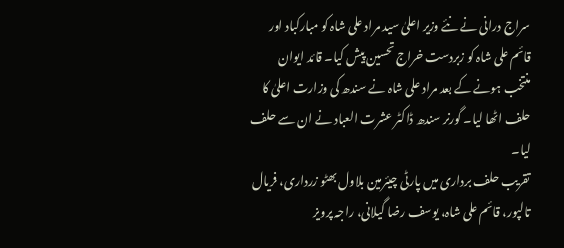سراج درانی نے نئے وزیر اعلیٰ سید مراد علی شاہ کو مبارکباد اور قائم علی شاہ کو زبردست خراج تحسین پیش کیا۔ قائد ایوان منتخب ہونے کے بعد مراد علی شاہ نے سندھ کی وزارت اعلیٰ کا حلف اٹھا لیا۔ گورنر سندھ ڈاکٹر عشرت العباد نے ان سے حلف لیا۔
تقریب حلف برداری میں پارٹی چیئرمین بلاول بھٹو زرداری، فریال تالپور، قائم علی شاہ، یوسف رضا گیلانی، راجہ پرویز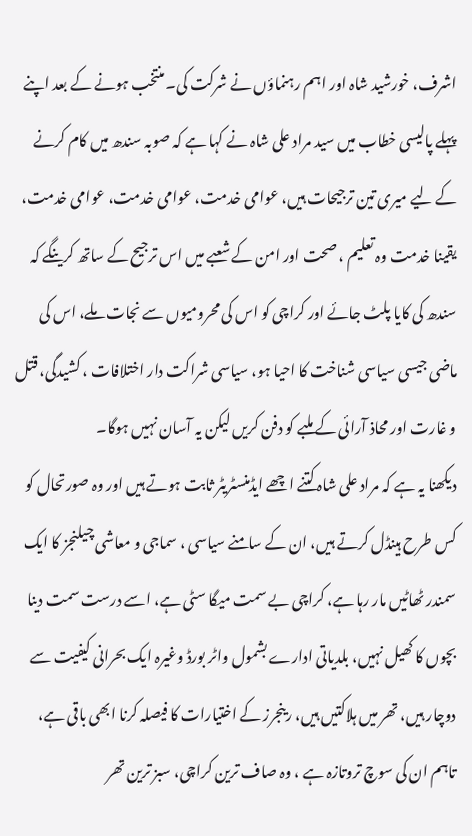اشرف، خورشید شاہ اور اہم رہنماؤں نے شرکت کی۔ منتخب ہونے کے بعد اپنے پہلے پالیسی خطاب میں سید مراد علی شاہ نے کہا ہے کہ صوبہ سندھ میں کام کرنے کے لیے میری تین ترجیحات ہیں، عوامی خدمت، عوامی خدمت، عوامی خدمت، یقینا خدمت وہ تعلیم ، صحت اور امن کے شعبے میں اس ترجیح کے ساتھ کرینگے کہ سندھ کی کایا پلٹ جائے اور کراچی کو اس کی محرومیوں سے نجات ملے، اس کی ماضی جیسی سیاسی شناخت کا احیا ہو، سیاسی شراکت دار اختلافات ، کشیدگی، قتل و غارت اور محاذ آرائی کے ملبے کو دفن کریں لیکن یہ آسان نہیں ہوگا۔
دیکھنا یہ ہے کہ مراد علی شاہ کتنے اچھے ایڈمنسٹریٹر ثابت ہوتے ہیں اور وہ صورتحال کو کس طرح ہینڈل کرتے ہیں، ان کے سامنے سیاسی ، سماجی و معاشی چیلنجز کا ایک سمندر ٹھاٹیں مار رہا ہے، کراچی بے سمت میگا سٹی ہے، اسے درست سمت دینا بچوں کا کھیل نہیں، بلدیاتی ادارے بشمول واٹر بورڈ وغیرہ ایک بحرانی کیفیت سے دوچار ہیں، تھر میں ہلاکتیں ہیں، رینجرز کے اختیارات کا فیصلہ کرنا ابھی باقی ہے، تاہم ان کی سوچ تروتازہ ہے ، وہ صاف ترین کراچی، سبز ترین تھر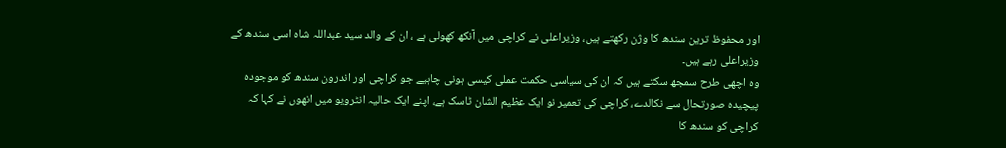اور محفوظ ترین سندھ کا وژن رکھتے ہیں، وزیراعلی نے کراچی میں آنکھ کھولی ہے ، ان کے والد سید عبداللہ شاہ اسی سندھ کے وزیراعلی رہے ہیں۔
وہ اچھی طرح سمجھ سکتے ہیں کہ ان کی سیاسی حکمت عملی کیسی ہونی چاہیے جو کراچی اور اندرون سندھ کو موجودہ پیچیدہ صورتحال سے نکالدے، کراچی کی تعمیر نو ایک عظیم الشان ٹاسک ہے، اپنے ایک حالیہ انٹرویو میں انھوں نے کہا کہ کراچی کو سندھ کا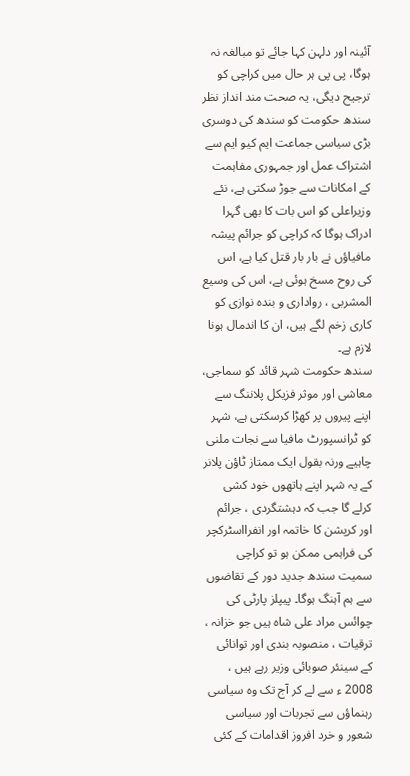آئینہ اور دلہن کہا جائے تو مبالغہ نہ ہوگا، پی پی ہر حال میں کراچی کو ترجیح دیگی، یہ صحت مند انداز نظر سندھ حکومت کو سندھ کی دوسری بڑی سیاسی جماعت ایم کیو ایم سے اشتراک عمل اور جمہوری مفاہمت کے امکانات سے جوڑ سکتی ہے، نئے وزیراعلی کو اس بات کا بھی گہرا ادراک ہوگا کہ کراچی کو جرائم پیشہ مافیاؤں نے بار بار قتل کیا ہے، اس کی روح مسخ ہوئی ہے، اس کی وسیع المشربی ، رواداری و بندہ نوازی کو کاری زخم لگے ہیں، ان کا اندمال ہونا لازم ہے۔
سندھ حکومت شہر قائد کو سماجی، معاشی اور موثر فزیکل پلاننگ سے اپنے پیروں پر کھڑا کرسکتی ہے، شہر کو ٹرانسپورٹ مافیا سے نجات ملنی چاہیے ورنہ بقول ایک ممتاز ٹاؤن پلانر کے یہ شہر اپنے ہاتھوں خود کشی کرلے گا جب کہ دہشتگردی ، جرائم اور کرپشن کا خاتمہ اور انفرااسٹرکچر کی فراہمی ممکن ہو تو کراچی سمیت سندھ جدید دور کے تقاضوں سے ہم آہنگ ہوگا۔ پیپلز پارٹی کی چوائس مراد علی شاہ ہیں جو خزانہ ، ترقیات ، منصوبہ بندی اور توانائی کے سینئر صوبائی وزیر رہے ہیں ، 2008 ء سے لے کر آج تک وہ سیاسی رہنماؤں سے تجربات اور سیاسی شعور و خرد افروز اقدامات کے کئی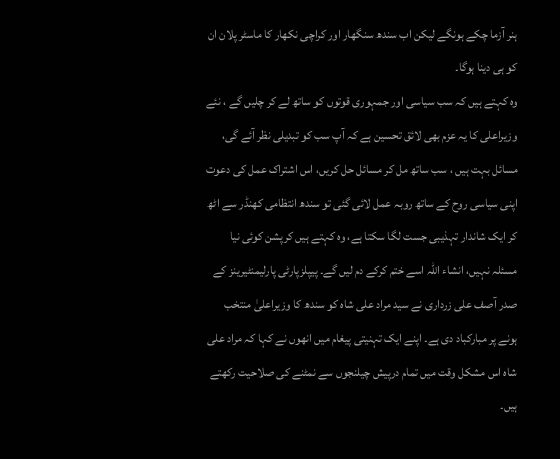ہنر آزما چکے ہونگے لیکن اب سندھ سنگھار اور کراچی نکھار کا ماسٹر پلان ان کو ہی دینا ہوگا۔
وہ کہتے ہیں کہ سب سیاسی اور جمہوری قوتوں کو ساتھ لے کر چلیں گے ، نئے وزیراعلی کا یہ عزم بھی لائق تحسین ہے کہ آپ سب کو تبدیلی نظر آئے گی، مسائل بہت ہیں ، سب ساتھ مل کر مسائل حل کریں، اس اشتراک عمل کی دعوت اپنی سیاسی روح کے ساتھ روبہ عمل لائی گئی تو سندھ انتظامی کھنڈر سے اٹھ کر ایک شاندار تہذیبی جست لگا سکتا ہے، وہ کہتے ہیں کرپشن کوئی نیا مسئلہ نہیں، انشاء اللہ اسے ختم کرکے دم لیں گے۔ پیپلزپارٹی پارلیمنٹیرینز کے صدر آصف علی زرداری نے سید مراد علی شاہ کو سندھ کا وزیراعلیٰ منتخب ہونے پر مبارکباد دی ہے۔ اپنے ایک تہنیتی پیغام میں انھوں نے کہا کہ مراد علی شاہ اس مشکل وقت میں تمام درپیش چیلنجوں سے نمٹنے کی صلاحیت رکھتے ہیں۔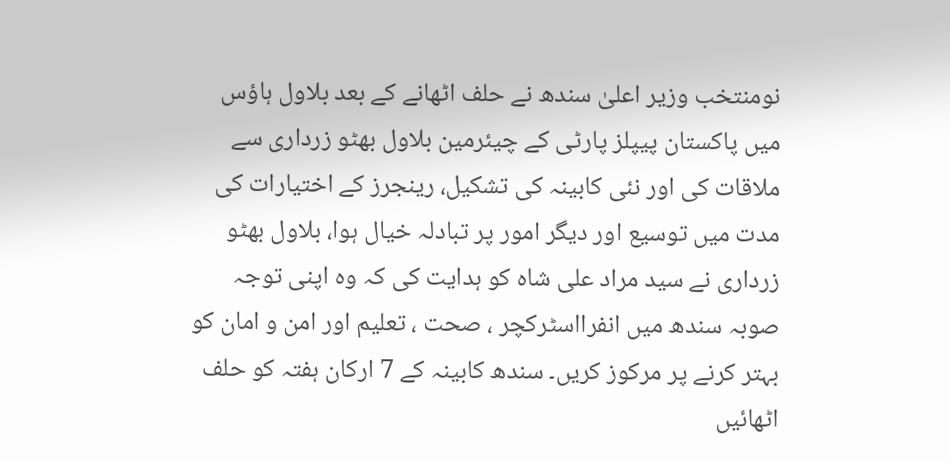نومنتخب وزیر اعلیٰ سندھ نے حلف اٹھانے کے بعد بلاول ہاؤس میں پاکستان پیپلز پارٹی کے چیئرمین بلاول بھٹو زرداری سے ملاقات کی اور نئی کابینہ کی تشکیل، رینجرز کے اختیارات کی مدت میں توسیع اور دیگر امور پر تبادلہ خیال ہوا، بلاول بھٹو زرداری نے سید مراد علی شاہ کو ہدایت کی کہ وہ اپنی توجہ صوبہ سندھ میں انفرااسٹرکچر ، صحت ، تعلیم اور امن و امان کو بہتر کرنے پر مرکوز کریں۔ سندھ کابینہ کے 7 ارکان ہفتہ کو حلف اٹھائیں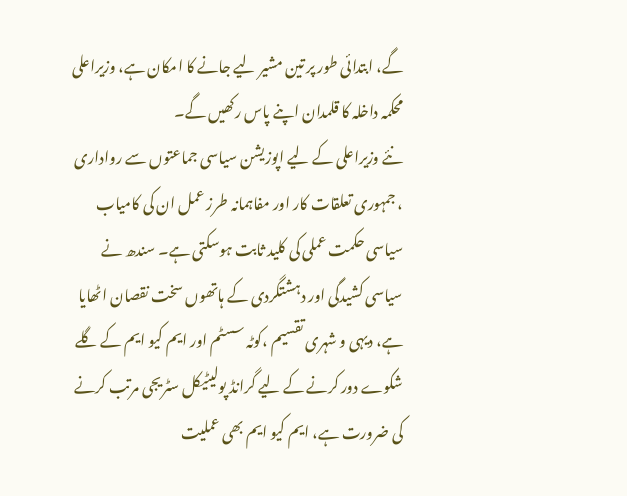گے، ابتدائی طور پر تین مشیر لیے جانے کا امکان ہے، وزیراعلی محکمہ داخلہ کا قلمدان اپنے پاس رکھیں گے۔
نئے وزیراعلی کے لیے اپوزیشن سیاسی جماعتوں سے رواداری ، جمہوری تعلقات کار اور مفاہمانہ طرز عمل ان کی کامیاب سیاسی حکمت عملی کی کلید ثابت ہوسکتی ہے۔ سندھ نے سیاسی کشیدگی اور دہشتگردی کے ہاتھوں سخت نقصان اٹھایا ہے، دیہی و شہری تقسیم ،کوٹہ سسٹم اور ایم کیو ایم کے گلے شکوے دور کرنے کے لیے گرانڈ پولیٹیکل سٹریجی مرتب کرنے کی ضرورت ہے، ایم کیو ایم بھی عملیت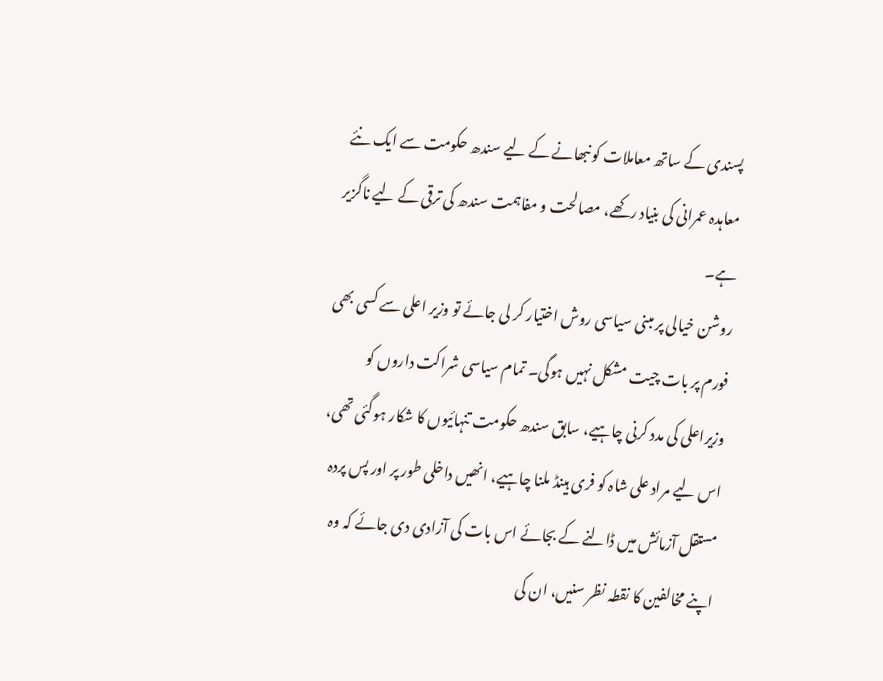پسندی کے ساتھ معاملات کو نبھانے کے لیے سندھ حکومت سے ایک نئے معاہدہ عمرانی کی بنیاد رکھے، مصالحت و مفاہمت سندھ کی ترقی کے لیے ناگزیر ہے۔
روشن خیالی پر مبنی سیاسی روش اختیار کر لی جائے تو وزیر اعلی سے کسی بھی فورم پر بات چیت مشکل نہیں ہوگی۔ تمام سیاسی شراکت داروں کو وزیراعلی کی مدد کرنی چاہیے، سابق سندھ حکومت تنہائیوں کا شکار ہوگئی تھی، اس لیے مراد علی شاہ کو فری ہینڈ ملنا چاہیے، انھیں داخلی طور پر اور پس پردہ مستقل آزمائش میں ڈالنے کے بجائے اس بات کی آزادی دی جائے کہ وہ اپنے مخالفین کا نقطہ نظر سنیں، ان کی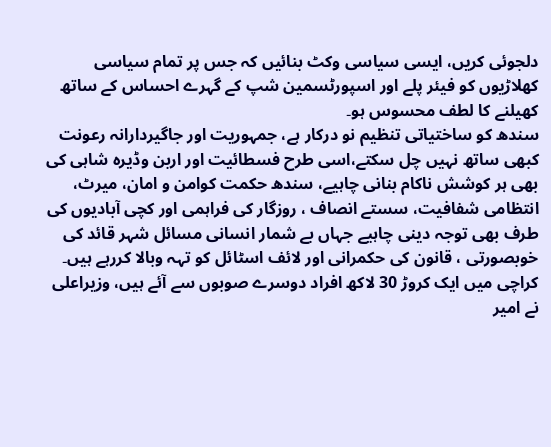دلجوئی کریں، ایسی سیاسی وکٹ بنائیں کہ جس پر تمام سیاسی کھلاڑیوں کو فیئر پلے اور اسپورٹسمین شپ کے گہرے احساس کے ساتھ کھیلنے کا لطف محسوس ہو۔
سندھ کو ساختیاتی تنظیم نو درکار ہے، جمہوریت اور جاگیردارانہ رعونت کبھی ساتھ نہیں چل سکتے،اسی طرح فسطائیت اور اربن وڈیرہ شاہی کی بھی ہر کوشش ناکام بنانی چاہیے، سندھ حکمت کوامن و امان، میرٹ، انتظامی شفافیت، سستے انصاف ، روزگار کی فراہمی اور کچی آبادیوں کی طرف بھی توجہ دینی چاہیے جہاں بے شمار انسانی مسائل شہر قائد کی خوبصورتی ، قانون کی حکمرانی اور لائف اسٹائل کو تہہ وبالا کررہے ہیں۔
کراچی میں ایک کروڑ 30 لاکھ افراد دوسرے صوبوں سے آئے ہیں، وزیراعلی نے امیر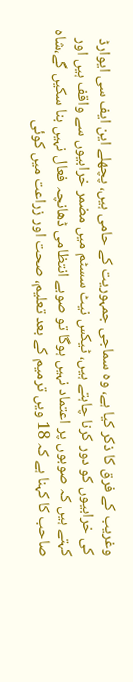وغریب کے فرق کا ذکر کیا ہے، وہ سماجی جمہوریت کے حامی ہیں، پچھلے این ایف سی ایوارڈ کی خرابیوں کو دور کرنا چاہتے ہیں، ٹیکس نیٹ سسٹم میں مضمر خرابیوں سے واقف ہیں اور کہتے ہیں کہ صوبوں پر اعتماد نہیں ہوگا تو صوبے انتظامی ڈھانچہ فعال نہیں بنا سکیں گے،شاہ صاحب کا کہنا ہے کہ 18 ویں ترمیم کے بعد تعلیم، صحت اور زراعت میں کوئی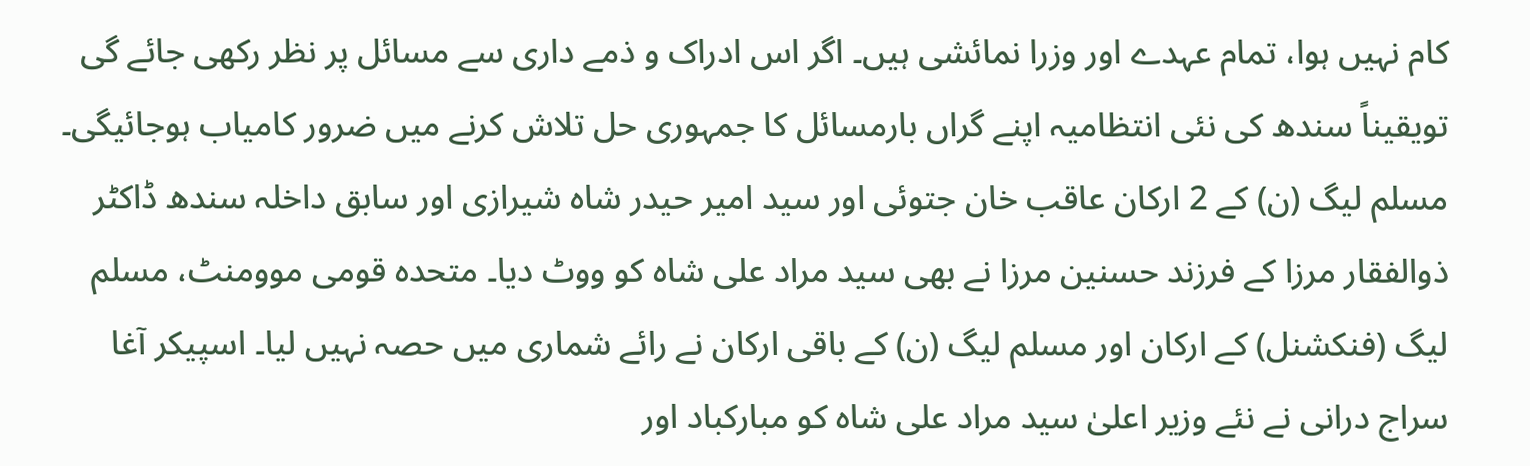کام نہیں ہوا، تمام عہدے اور وزرا نمائشی ہیں۔ اگر اس ادراک و ذمے داری سے مسائل پر نظر رکھی جائے گی تویقیناً سندھ کی نئی انتظامیہ اپنے گراں بارمسائل کا جمہوری حل تلاش کرنے میں ضرور کامیاب ہوجائیگی۔
مسلم لیگ (ن) کے 2 ارکان عاقب خان جتوئی اور سید امیر حیدر شاہ شیرازی اور سابق داخلہ سندھ ڈاکٹر ذوالفقار مرزا کے فرزند حسنین مرزا نے بھی سید مراد علی شاہ کو ووٹ دیا۔ متحدہ قومی موومنٹ، مسلم لیگ (فنکشنل) کے ارکان اور مسلم لیگ (ن) کے باقی ارکان نے رائے شماری میں حصہ نہیں لیا۔ اسپیکر آغا سراج درانی نے نئے وزیر اعلیٰ سید مراد علی شاہ کو مبارکباد اور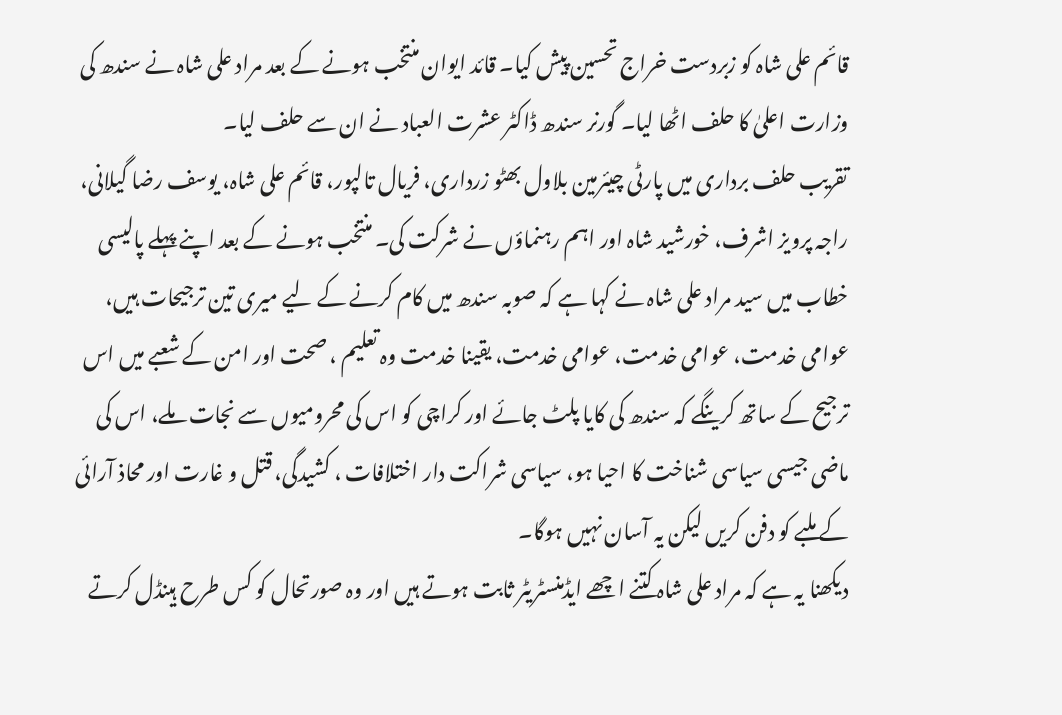قائم علی شاہ کو زبردست خراج تحسین پیش کیا۔ قائد ایوان منتخب ہونے کے بعد مراد علی شاہ نے سندھ کی وزارت اعلیٰ کا حلف اٹھا لیا۔ گورنر سندھ ڈاکٹر عشرت العباد نے ان سے حلف لیا۔
تقریب حلف برداری میں پارٹی چیئرمین بلاول بھٹو زرداری، فریال تالپور، قائم علی شاہ، یوسف رضا گیلانی، راجہ پرویز اشرف، خورشید شاہ اور اہم رہنماؤں نے شرکت کی۔ منتخب ہونے کے بعد اپنے پہلے پالیسی خطاب میں سید مراد علی شاہ نے کہا ہے کہ صوبہ سندھ میں کام کرنے کے لیے میری تین ترجیحات ہیں، عوامی خدمت، عوامی خدمت، عوامی خدمت، یقینا خدمت وہ تعلیم ، صحت اور امن کے شعبے میں اس ترجیح کے ساتھ کرینگے کہ سندھ کی کایا پلٹ جائے اور کراچی کو اس کی محرومیوں سے نجات ملے، اس کی ماضی جیسی سیاسی شناخت کا احیا ہو، سیاسی شراکت دار اختلافات ، کشیدگی، قتل و غارت اور محاذ آرائی کے ملبے کو دفن کریں لیکن یہ آسان نہیں ہوگا۔
دیکھنا یہ ہے کہ مراد علی شاہ کتنے اچھے ایڈمنسٹریٹر ثابت ہوتے ہیں اور وہ صورتحال کو کس طرح ہینڈل کرتے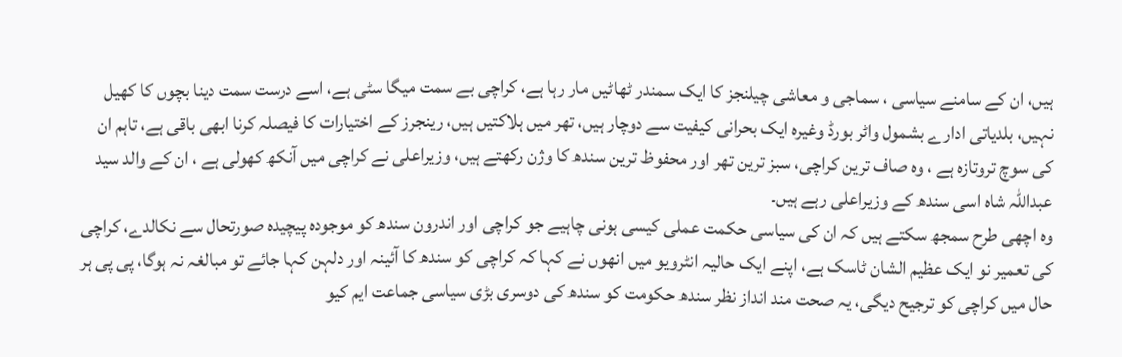ہیں، ان کے سامنے سیاسی ، سماجی و معاشی چیلنجز کا ایک سمندر ٹھاٹیں مار رہا ہے، کراچی بے سمت میگا سٹی ہے، اسے درست سمت دینا بچوں کا کھیل نہیں، بلدیاتی ادارے بشمول واٹر بورڈ وغیرہ ایک بحرانی کیفیت سے دوچار ہیں، تھر میں ہلاکتیں ہیں، رینجرز کے اختیارات کا فیصلہ کرنا ابھی باقی ہے، تاہم ان کی سوچ تروتازہ ہے ، وہ صاف ترین کراچی، سبز ترین تھر اور محفوظ ترین سندھ کا وژن رکھتے ہیں، وزیراعلی نے کراچی میں آنکھ کھولی ہے ، ان کے والد سید عبداللہ شاہ اسی سندھ کے وزیراعلی رہے ہیں۔
وہ اچھی طرح سمجھ سکتے ہیں کہ ان کی سیاسی حکمت عملی کیسی ہونی چاہیے جو کراچی اور اندرون سندھ کو موجودہ پیچیدہ صورتحال سے نکالدے، کراچی کی تعمیر نو ایک عظیم الشان ٹاسک ہے، اپنے ایک حالیہ انٹرویو میں انھوں نے کہا کہ کراچی کو سندھ کا آئینہ اور دلہن کہا جائے تو مبالغہ نہ ہوگا، پی پی ہر حال میں کراچی کو ترجیح دیگی، یہ صحت مند انداز نظر سندھ حکومت کو سندھ کی دوسری بڑی سیاسی جماعت ایم کیو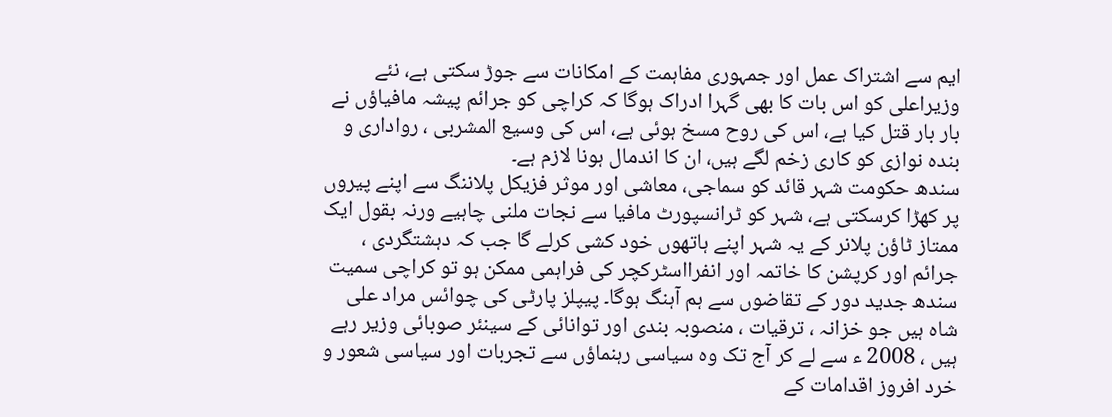ایم سے اشتراک عمل اور جمہوری مفاہمت کے امکانات سے جوڑ سکتی ہے، نئے وزیراعلی کو اس بات کا بھی گہرا ادراک ہوگا کہ کراچی کو جرائم پیشہ مافیاؤں نے بار بار قتل کیا ہے، اس کی روح مسخ ہوئی ہے، اس کی وسیع المشربی ، رواداری و بندہ نوازی کو کاری زخم لگے ہیں، ان کا اندمال ہونا لازم ہے۔
سندھ حکومت شہر قائد کو سماجی، معاشی اور موثر فزیکل پلاننگ سے اپنے پیروں پر کھڑا کرسکتی ہے، شہر کو ٹرانسپورٹ مافیا سے نجات ملنی چاہیے ورنہ بقول ایک ممتاز ٹاؤن پلانر کے یہ شہر اپنے ہاتھوں خود کشی کرلے گا جب کہ دہشتگردی ، جرائم اور کرپشن کا خاتمہ اور انفرااسٹرکچر کی فراہمی ممکن ہو تو کراچی سمیت سندھ جدید دور کے تقاضوں سے ہم آہنگ ہوگا۔ پیپلز پارٹی کی چوائس مراد علی شاہ ہیں جو خزانہ ، ترقیات ، منصوبہ بندی اور توانائی کے سینئر صوبائی وزیر رہے ہیں ، 2008 ء سے لے کر آج تک وہ سیاسی رہنماؤں سے تجربات اور سیاسی شعور و خرد افروز اقدامات کے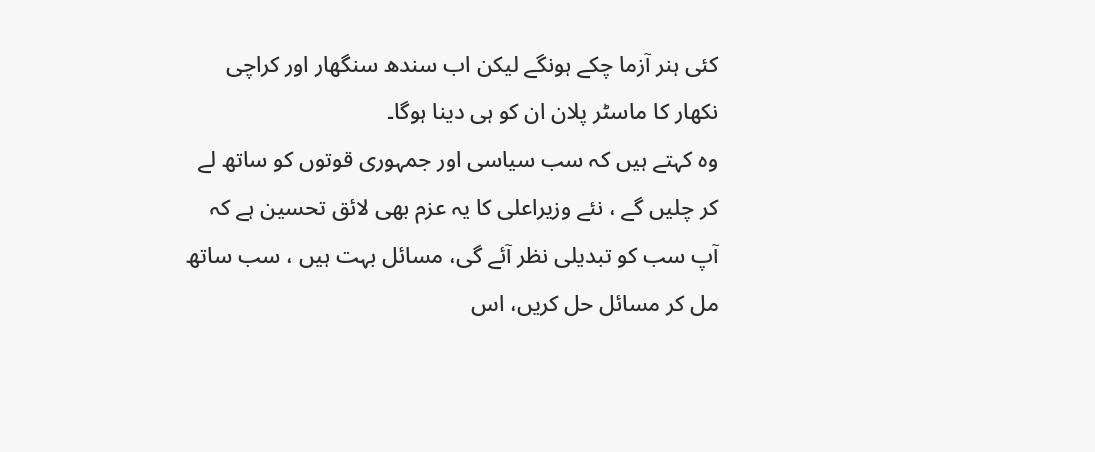کئی ہنر آزما چکے ہونگے لیکن اب سندھ سنگھار اور کراچی نکھار کا ماسٹر پلان ان کو ہی دینا ہوگا۔
وہ کہتے ہیں کہ سب سیاسی اور جمہوری قوتوں کو ساتھ لے کر چلیں گے ، نئے وزیراعلی کا یہ عزم بھی لائق تحسین ہے کہ آپ سب کو تبدیلی نظر آئے گی، مسائل بہت ہیں ، سب ساتھ مل کر مسائل حل کریں، اس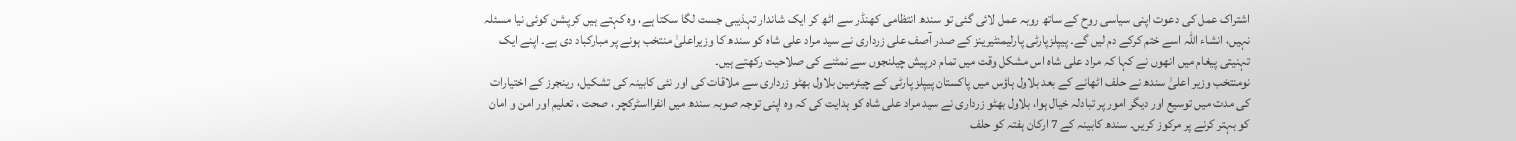اشتراک عمل کی دعوت اپنی سیاسی روح کے ساتھ روبہ عمل لائی گئی تو سندھ انتظامی کھنڈر سے اٹھ کر ایک شاندار تہذیبی جست لگا سکتا ہے، وہ کہتے ہیں کرپشن کوئی نیا مسئلہ نہیں، انشاء اللہ اسے ختم کرکے دم لیں گے۔ پیپلزپارٹی پارلیمنٹیرینز کے صدر آصف علی زرداری نے سید مراد علی شاہ کو سندھ کا وزیراعلیٰ منتخب ہونے پر مبارکباد دی ہے۔ اپنے ایک تہنیتی پیغام میں انھوں نے کہا کہ مراد علی شاہ اس مشکل وقت میں تمام درپیش چیلنجوں سے نمٹنے کی صلاحیت رکھتے ہیں۔
نومنتخب وزیر اعلیٰ سندھ نے حلف اٹھانے کے بعد بلاول ہاؤس میں پاکستان پیپلز پارٹی کے چیئرمین بلاول بھٹو زرداری سے ملاقات کی اور نئی کابینہ کی تشکیل، رینجرز کے اختیارات کی مدت میں توسیع اور دیگر امور پر تبادلہ خیال ہوا، بلاول بھٹو زرداری نے سید مراد علی شاہ کو ہدایت کی کہ وہ اپنی توجہ صوبہ سندھ میں انفرااسٹرکچر ، صحت ، تعلیم اور امن و امان کو بہتر کرنے پر مرکوز کریں۔ سندھ کابینہ کے 7 ارکان ہفتہ کو حلف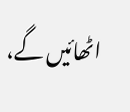اٹھائیں گے،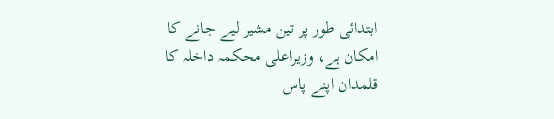ابتدائی طور پر تین مشیر لیے جانے کا امکان ہے، وزیراعلی محکمہ داخلہ کا قلمدان اپنے پاس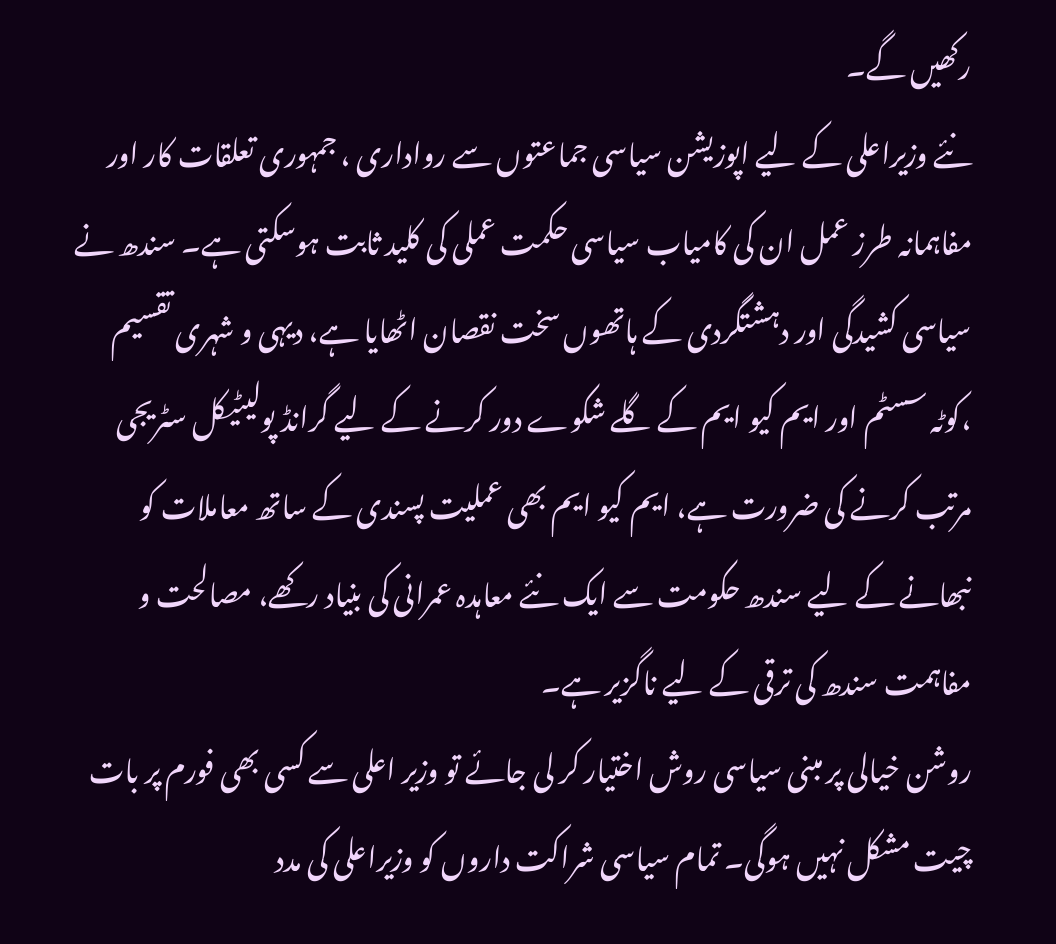رکھیں گے۔
نئے وزیراعلی کے لیے اپوزیشن سیاسی جماعتوں سے رواداری ، جمہوری تعلقات کار اور مفاہمانہ طرز عمل ان کی کامیاب سیاسی حکمت عملی کی کلید ثابت ہوسکتی ہے۔ سندھ نے سیاسی کشیدگی اور دہشتگردی کے ہاتھوں سخت نقصان اٹھایا ہے، دیہی و شہری تقسیم ،کوٹہ سسٹم اور ایم کیو ایم کے گلے شکوے دور کرنے کے لیے گرانڈ پولیٹیکل سٹریجی مرتب کرنے کی ضرورت ہے، ایم کیو ایم بھی عملیت پسندی کے ساتھ معاملات کو نبھانے کے لیے سندھ حکومت سے ایک نئے معاہدہ عمرانی کی بنیاد رکھے، مصالحت و مفاہمت سندھ کی ترقی کے لیے ناگزیر ہے۔
روشن خیالی پر مبنی سیاسی روش اختیار کر لی جائے تو وزیر اعلی سے کسی بھی فورم پر بات چیت مشکل نہیں ہوگی۔ تمام سیاسی شراکت داروں کو وزیراعلی کی مدد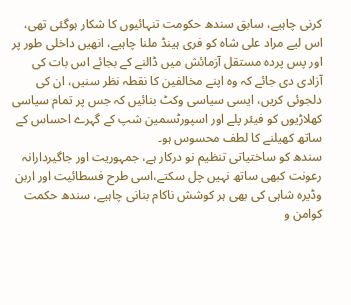کرنی چاہیے، سابق سندھ حکومت تنہائیوں کا شکار ہوگئی تھی، اس لیے مراد علی شاہ کو فری ہینڈ ملنا چاہیے، انھیں داخلی طور پر اور پس پردہ مستقل آزمائش میں ڈالنے کے بجائے اس بات کی آزادی دی جائے کہ وہ اپنے مخالفین کا نقطہ نظر سنیں، ان کی دلجوئی کریں، ایسی سیاسی وکٹ بنائیں کہ جس پر تمام سیاسی کھلاڑیوں کو فیئر پلے اور اسپورٹسمین شپ کے گہرے احساس کے ساتھ کھیلنے کا لطف محسوس ہو۔
سندھ کو ساختیاتی تنظیم نو درکار ہے، جمہوریت اور جاگیردارانہ رعونت کبھی ساتھ نہیں چل سکتے،اسی طرح فسطائیت اور اربن وڈیرہ شاہی کی بھی ہر کوشش ناکام بنانی چاہیے، سندھ حکمت کوامن و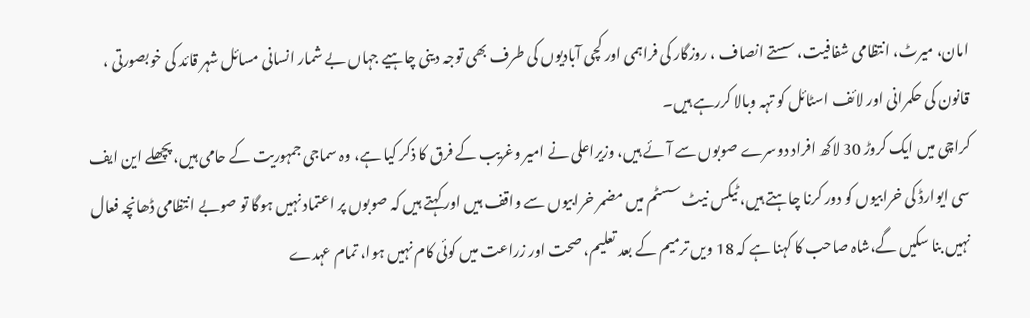امان، میرٹ، انتظامی شفافیت، سستے انصاف ، روزگار کی فراہمی اور کچی آبادیوں کی طرف بھی توجہ دینی چاہیے جہاں بے شمار انسانی مسائل شہر قائد کی خوبصورتی ، قانون کی حکمرانی اور لائف اسٹائل کو تہہ وبالا کررہے ہیں۔
کراچی میں ایک کروڑ 30 لاکھ افراد دوسرے صوبوں سے آئے ہیں، وزیراعلی نے امیر وغریب کے فرق کا ذکر کیا ہے، وہ سماجی جمہوریت کے حامی ہیں، پچھلے این ایف سی ایوارڈ کی خرابیوں کو دور کرنا چاہتے ہیں، ٹیکس نیٹ سسٹم میں مضمر خرابیوں سے واقف ہیں اور کہتے ہیں کہ صوبوں پر اعتماد نہیں ہوگا تو صوبے انتظامی ڈھانچہ فعال نہیں بنا سکیں گے،شاہ صاحب کا کہنا ہے کہ 18 ویں ترمیم کے بعد تعلیم، صحت اور زراعت میں کوئی کام نہیں ہوا، تمام عہدے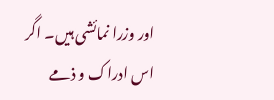اور وزرا نمائشی ہیں۔ اگر اس ادراک و ذمے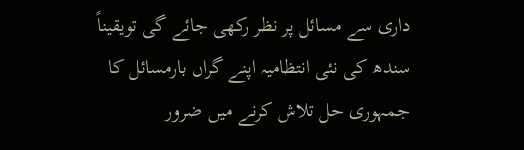داری سے مسائل پر نظر رکھی جائے گی تویقیناً سندھ کی نئی انتظامیہ اپنے گراں بارمسائل کا جمہوری حل تلاش کرنے میں ضرور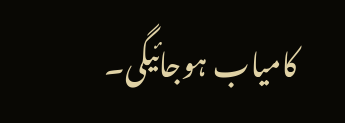کامیاب ہوجائیگی۔